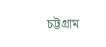চট্টগ্রাম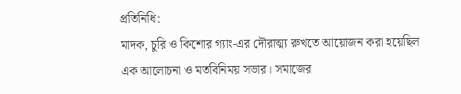প্রতিনিধি:
মাদক, চুরি ও কিশোর গ্যাং-এর দৌরাত্ম্য রুখতে আয়োজন করা হয়েছিল এক আলোচনা ও মতবিনিময় সভার। সমাজের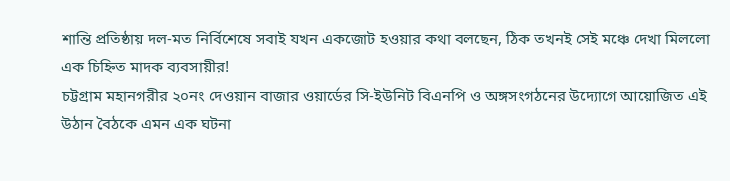শান্তি প্রতিষ্ঠায় দল-মত নির্বিশেষে সবাই যখন একজোট হওয়ার কথা বলছেন, ঠিক তখনই সেই মঞ্চে দেখা মিললো এক চিহ্নিত মাদক ব্যবসায়ীর!
চট্টগ্রাম মহানগরীর ২০নং দেওয়ান বাজার ওয়ার্ডের সি-ইউনিট বিএনপি ও অঙ্গসংগঠনের উদ্যোগে আয়োজিত এই উঠান বৈঠকে এমন এক ঘটনা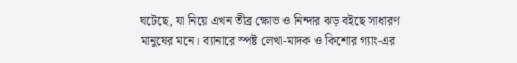ঘটেছে, যা নিয়ে এখন তীব্র ক্ষোভ ও নিন্দার ঝড় বইছে সাধারণ মানুষের মনে। ব্যানারে স্পষ্ট লেখা-মাদক ও কিশোর গ্যাং-এর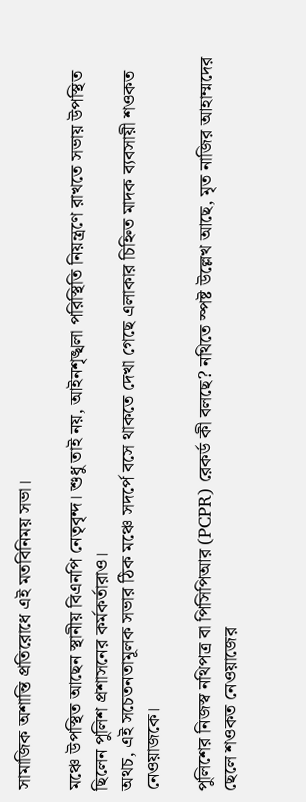সামাজিক অশান্তি প্রতিরোধে এই মতবিনিময় সভা।

মঞ্চে উপস্থিত আছেন স্থানীয় বিএনপি নেতৃবৃন্দ। শুধু তাই নয়, আইনশৃঙ্খলা পরিস্থিতি নিয়ন্ত্রণে রাখতে সভায় উপস্থিত ছিলেন পুলিশ প্রশাসনের কর্মকর্তারাও।
অথচ, এই সচেতনতামূলক সভার ঠিক মঞ্চে সদর্পে বসে থাকতে দেখা গেছে এলাকার চিহ্নিত মাদক ব্যবসায়ী শওকত নেওয়াজকে।

পুলিশের নিজস্ব নথিপত্র বা পিসিপিআর (PCPR) রেকর্ড কী বলছে? নথিতে স্পষ্ট উল্লেখ আছে, মৃত নাজির আহাম্মদের ছেলে শওকত নেওয়াজের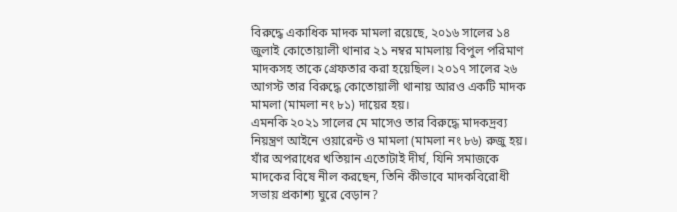বিরুদ্ধে একাধিক মাদক মামলা রয়েছে, ২০১৬ সালের ১৪ জুলাই কোতোয়ালী থানার ২১ নম্বর মামলায় বিপুল পরিমাণ মাদকসহ তাকে গ্রেফতার করা হয়েছিল। ২০১৭ সালের ২৬ আগস্ট তার বিরুদ্ধে কোতোয়ালী থানায় আরও একটি মাদক মামলা (মামলা নং ৮১) দায়ের হয়।
এমনকি ২০২১ সালের মে মাসেও তার বিরুদ্ধে মাদকদ্রব্য নিয়ন্ত্রণ আইনে ওয়ারেন্ট ও মামলা (মামলা নং ৮৬) রুজু হয়।
যাঁর অপরাধের খতিয়ান এতোটাই দীর্ঘ, যিনি সমাজকে মাদকের বিষে নীল করছেন, তিনি কীভাবে মাদকবিরোধী সভায় প্রকাশ্য ঘুরে বেড়ান?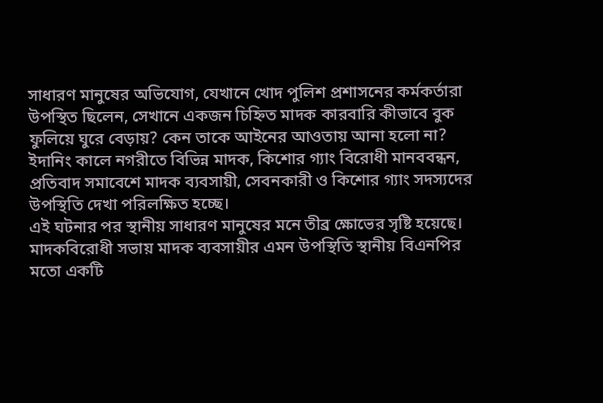সাধারণ মানুষের অভিযোগ, যেখানে খোদ পুলিশ প্রশাসনের কর্মকর্তারা উপস্থিত ছিলেন, সেখানে একজন চিহ্নিত মাদক কারবারি কীভাবে বুক ফুলিয়ে ঘুরে বেড়ায়? কেন তাকে আইনের আওতায় আনা হলো না? ইদানিং কালে নগরীতে বিভিন্ন মাদক, কিশোর গ্যাং বিরোধী মানববন্ধন, প্রতিবাদ সমাবেশে মাদক ব্যবসায়ী, সেবনকারী ও কিশোর গ্যাং সদস্যদের উপস্থিতি দেখা পরিলক্ষিত হচ্ছে।
এই ঘটনার পর স্থানীয় সাধারণ মানুষের মনে তীব্র ক্ষোভের সৃষ্টি হয়েছে। মাদকবিরোধী সভায় মাদক ব্যবসায়ীর এমন উপস্থিতি স্থানীয় বিএনপির মতো একটি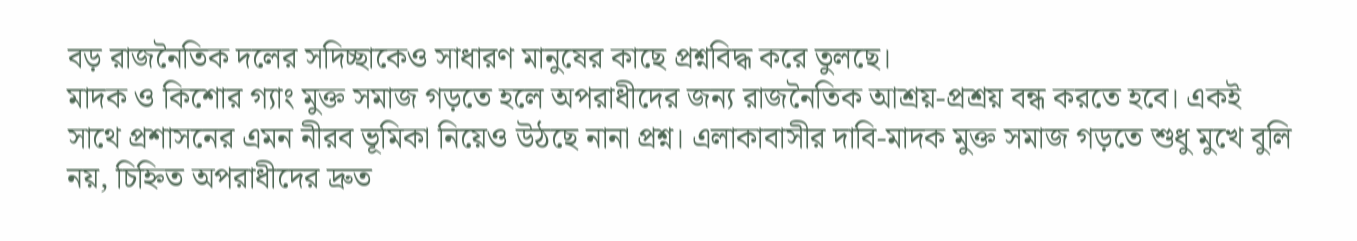বড় রাজনৈতিক দলের সদিচ্ছাকেও সাধারণ মানুষের কাছে প্রশ্নবিদ্ধ করে তুলছে।
মাদক ও কিশোর গ্যাং মুক্ত সমাজ গড়তে হলে অপরাধীদের জন্য রাজনৈতিক আশ্রয়-প্রশ্রয় বন্ধ করতে হবে। একই সাথে প্রশাসনের এমন নীরব ভূমিকা নিয়েও উঠছে নানা প্রশ্ন। এলাকাবাসীর দাবি-মাদক মুক্ত সমাজ গড়তে শুধু মুখে বুলি নয়, চিহ্নিত অপরাধীদের দ্রুত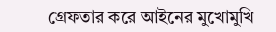গ্রেফতার করে আইনের মুখোমুখি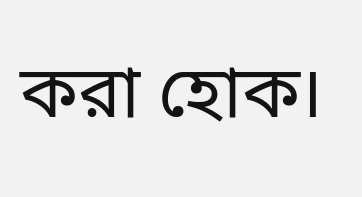করা হোক।